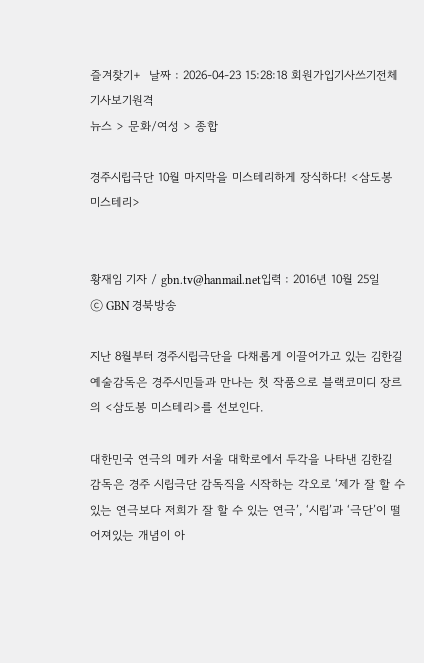즐겨찾기+  날짜 : 2026-04-23 15:28:18 회원가입기사쓰기전체기사보기원격
뉴스 > 문화/여성 > 종합

경주시립극단 10월 마지막을 미스테리하게 장식하다! <삼도봉 미스테리>


황재임 기자 / gbn.tv@hanmail.net입력 : 2016년 10월 25일
ⓒ GBN 경북방송

지난 8월부터 경주시립극단을 다채롭게 이끌어가고 있는 김한길 예술감독은 경주시민들과 만나는 첫 작품으로 블랙코미디 장르의 <삼도봉 미스테리>를 선보인다.

대한민국 연극의 메카 서울 대학로에서 두각을 나타낸 김한길 감독은 경주 시립극단 감독직을 시작하는 각오로 ‘제가 잘 할 수 있는 연극보다 저희가 잘 할 수 있는 연극’, ‘시립’과 ‘극단’이 떨어져있는 개념이 아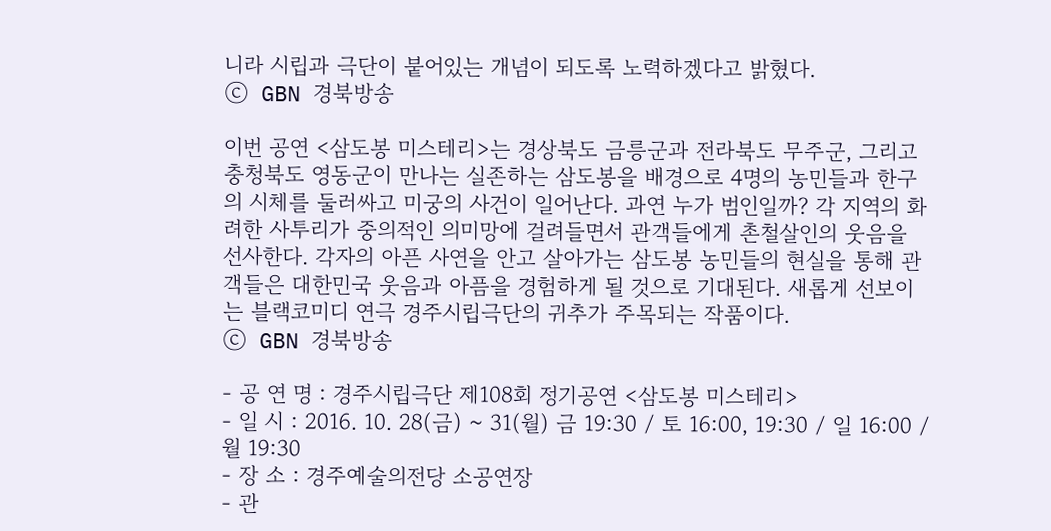니라 시립과 극단이 붙어있는 개념이 되도록 노력하겠다고 밝혔다.
ⓒ GBN 경북방송

이번 공연 <삼도봉 미스테리>는 경상북도 금릉군과 전라북도 무주군, 그리고 충청북도 영동군이 만나는 실존하는 삼도봉을 배경으로 4명의 농민들과 한구의 시체를 둘러싸고 미궁의 사건이 일어난다. 과연 누가 범인일까? 각 지역의 화려한 사투리가 중의적인 의미망에 걸려들면서 관객들에게 촌철살인의 웃음을 선사한다. 각자의 아픈 사연을 안고 살아가는 삼도봉 농민들의 현실을 통해 관객들은 대한민국 웃음과 아픔을 경험하게 될 것으로 기대된다. 새롭게 선보이는 블랙코미디 연극 경주시립극단의 귀추가 주목되는 작품이다.
ⓒ GBN 경북방송

- 공 연 명 : 경주시립극단 제108회 정기공연 <삼도봉 미스테리>
- 일 시 : 2016. 10. 28(금) ~ 31(월) 금 19:30 / 토 16:00, 19:30 / 일 16:00 / 월 19:30
- 장 소 : 경주예술의전당 소공연장
- 관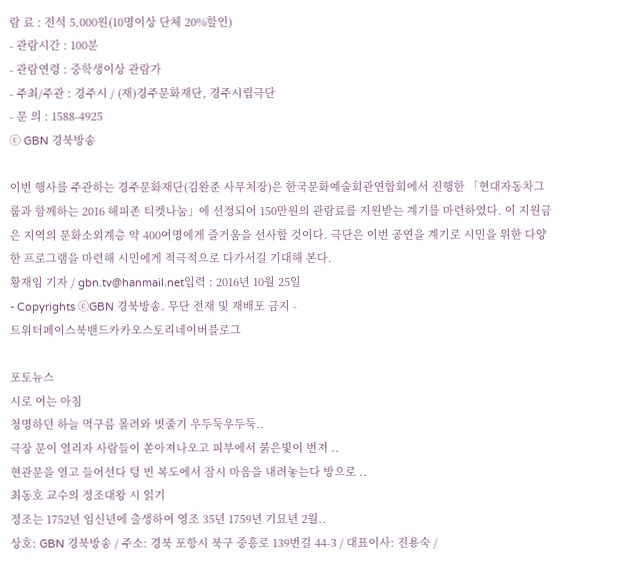람 료 : 전석 5,000원(10명이상 단체 20%할인)
- 관람시간 : 100분
- 관람연령 : 중학생이상 관람가
- 주최/주관 : 경주시 / (재)경주문화재단, 경주시립극단
- 문 의 : 1588-4925
ⓒ GBN 경북방송

이번 행사를 주관하는 경주문화재단(김완준 사무처장)은 한국문화예술회관연합회에서 진행한 「현대자동차그룹과 함께하는 2016 해피존 티켓나눔」에 선정되어 150만원의 관람료를 지원받는 계기를 마련하였다. 이 지원금은 지역의 문화소외계층 약 400여명에게 즐거움을 선사할 것이다. 극단은 이번 공연을 계기로 시민을 위한 다양한 프로그램을 마련해 시민에게 적극적으로 다가서길 기대해 본다.
황재임 기자 / gbn.tv@hanmail.net입력 : 2016년 10월 25일
- Copyrights ⓒGBN 경북방송. 무단 전재 및 재배포 금지 -
트위터페이스북밴드카카오스토리네이버블로그

포토뉴스
시로 여는 아침
청명하던 하늘 먹구름 몰려와 빗줄기 우두둑우두둑..
극장 문이 열리자 사람들이 쏟아져나오고 피부에서 붉은빛이 번져 ..
현관문을 열고 들어선다 텅 빈 복도에서 잠시 마음을 내려놓는다 방으로 ..
최동호 교수의 정조대왕 시 읽기
정조는 1752년 임신년에 출생하여 영조 35년 1759년 기묘년 2월..
상호: GBN 경북방송 / 주소: 경북 포항시 북구 중흥로 139번길 44-3 / 대표이사: 진용숙 /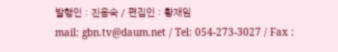발행인 : 진용숙 / 편집인 : 황재임
mail: gbn.tv@daum.net / Tel: 054-273-3027 / Fax :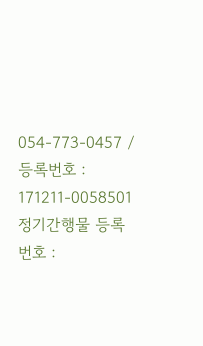054-773-0457 / 등록번호 : 171211-0058501
정기간행물 등록번호 :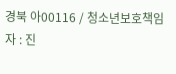경북 아00116 / 청소년보호책임자 : 진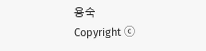용숙
Copyright ⓒ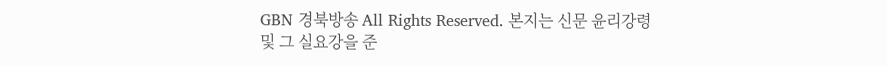GBN 경북방송 All Rights Reserved. 본지는 신문 윤리강령 및 그 실요강을 준